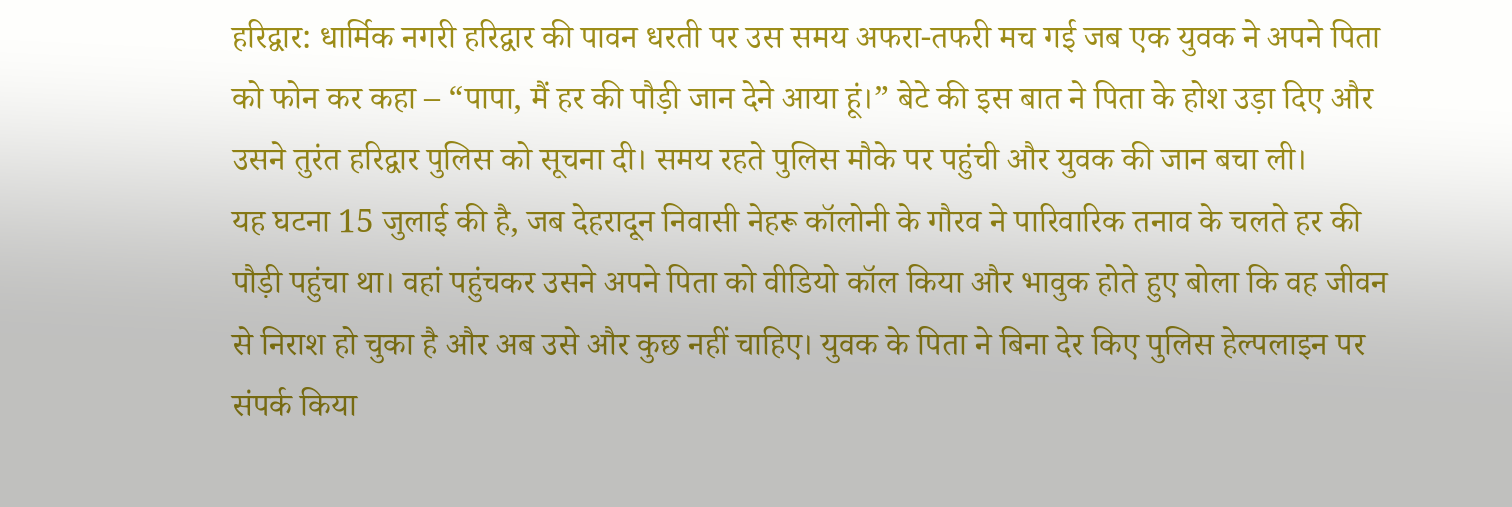हरिद्वार: धार्मिक नगरी हरिद्वार की पावन धरती पर उस समय अफरा-तफरी मच गई जब एक युवक ने अपने पिता को फोन कर कहा – “पापा, मैं हर की पौड़ी जान देने आया हूं।” बेटे की इस बात ने पिता के होश उड़ा दिए और उसने तुरंत हरिद्वार पुलिस को सूचना दी। समय रहते पुलिस मौके पर पहुंची और युवक की जान बचा ली।
यह घटना 15 जुलाई की है, जब देहरादून निवासी नेहरू कॉलोनी के गौरव ने पारिवारिक तनाव के चलते हर की पौड़ी पहुंचा था। वहां पहुंचकर उसने अपने पिता को वीडियो कॉल किया और भावुक होते हुए बोला कि वह जीवन से निराश हो चुका है और अब उसे और कुछ नहीं चाहिए। युवक के पिता ने बिना देर किए पुलिस हेल्पलाइन पर संपर्क किया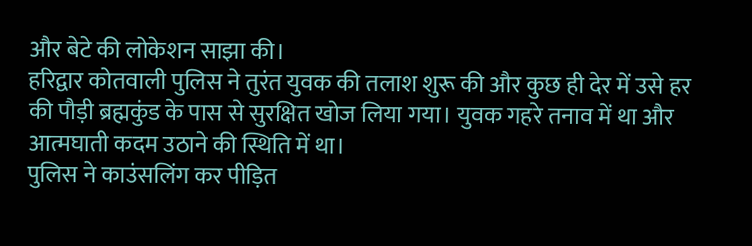और बेटे की लोकेशन साझा की।
हरिद्वार कोतवाली पुलिस ने तुरंत युवक की तलाश शुरू की और कुछ ही देर में उसे हर की पौड़ी ब्रह्मकुंड के पास से सुरक्षित खोज लिया गया। युवक गहरे तनाव में था और आत्मघाती कदम उठाने की स्थिति में था।
पुलिस ने काउंसलिंग कर पीड़ित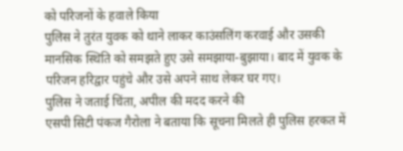को परिजनों के हवाले किया
पुलिस ने तुरंत युवक को थाने लाकर काउंसलिंग करवाई और उसकी मानसिक स्थिति को समझते हुए उसे समझाया-बुझाया। बाद में युवक के परिजन हरिद्वार पहुंचे और उसे अपने साथ लेकर घर गए।
पुलिस ने जताई चिंता, अपील की मदद करने की
एसपी सिटी पंकज गैरोला ने बताया कि सूचना मिलते ही पुलिस हरकत में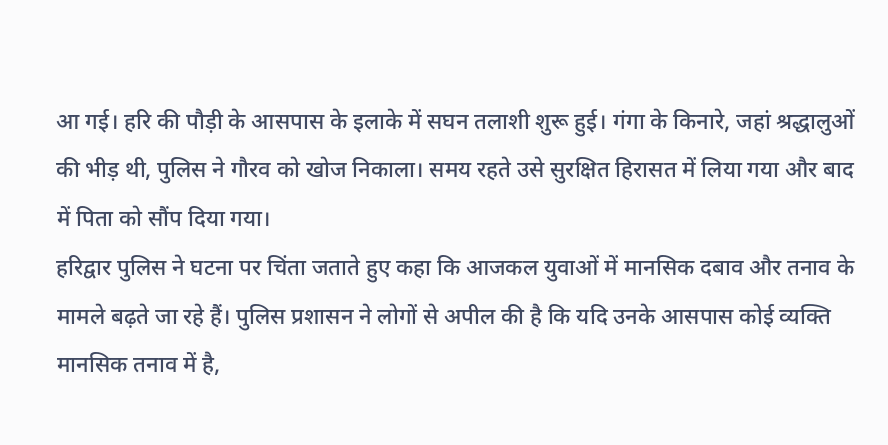आ गई। हरि की पौड़ी के आसपास के इलाके में सघन तलाशी शुरू हुई। गंगा के किनारे, जहां श्रद्धालुओं की भीड़ थी, पुलिस ने गौरव को खोज निकाला। समय रहते उसे सुरक्षित हिरासत में लिया गया और बाद में पिता को सौंप दिया गया।
हरिद्वार पुलिस ने घटना पर चिंता जताते हुए कहा कि आजकल युवाओं में मानसिक दबाव और तनाव के मामले बढ़ते जा रहे हैं। पुलिस प्रशासन ने लोगों से अपील की है कि यदि उनके आसपास कोई व्यक्ति मानसिक तनाव में है,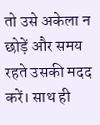तो उसे अकेला न छोड़ें और समय रहते उसकी मदद करें। साथ ही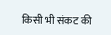किसी भी संकट की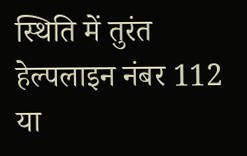स्थिति में तुरंत हेल्पलाइन नंबर 112 या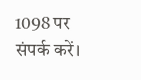1098 पर संपर्क करें।